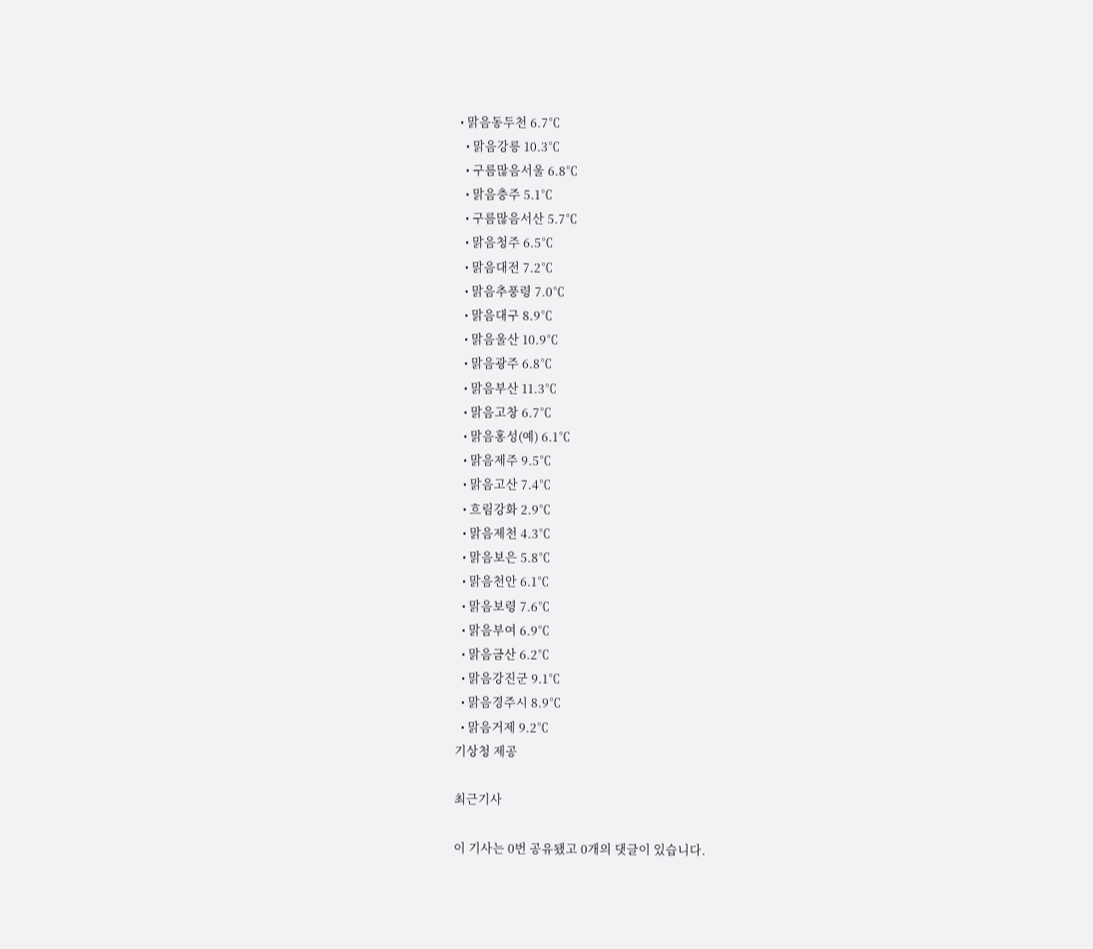• 맑음동두천 6.7℃
  • 맑음강릉 10.3℃
  • 구름많음서울 6.8℃
  • 맑음충주 5.1℃
  • 구름많음서산 5.7℃
  • 맑음청주 6.5℃
  • 맑음대전 7.2℃
  • 맑음추풍령 7.0℃
  • 맑음대구 8.9℃
  • 맑음울산 10.9℃
  • 맑음광주 6.8℃
  • 맑음부산 11.3℃
  • 맑음고창 6.7℃
  • 맑음홍성(예) 6.1℃
  • 맑음제주 9.5℃
  • 맑음고산 7.4℃
  • 흐림강화 2.9℃
  • 맑음제천 4.3℃
  • 맑음보은 5.8℃
  • 맑음천안 6.1℃
  • 맑음보령 7.6℃
  • 맑음부여 6.9℃
  • 맑음금산 6.2℃
  • 맑음강진군 9.1℃
  • 맑음경주시 8.9℃
  • 맑음거제 9.2℃
기상청 제공

최근기사

이 기사는 0번 공유됐고 0개의 댓글이 있습니다.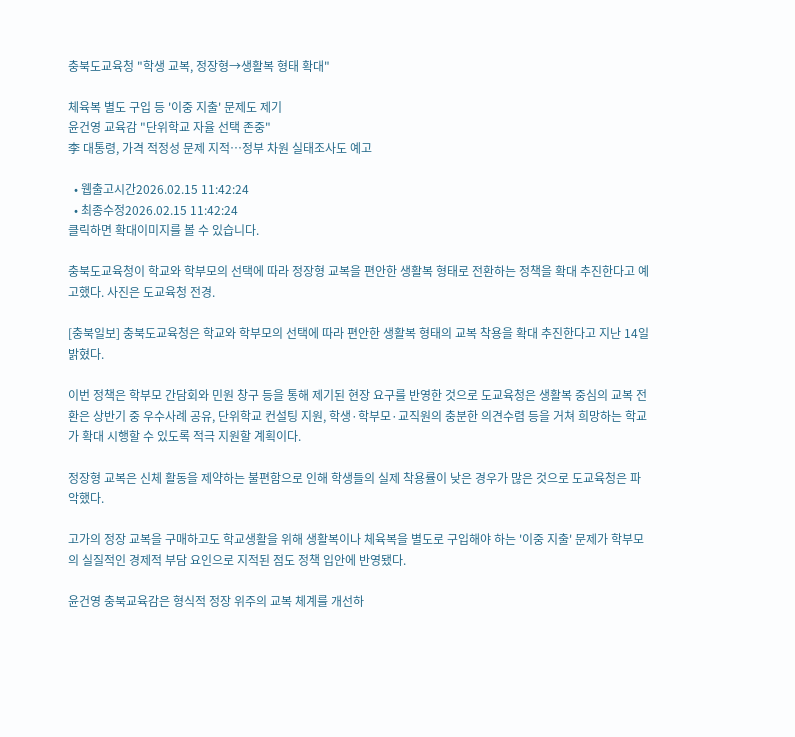충북도교육청 "학생 교복, 정장형→생활복 형태 확대"

체육복 별도 구입 등 '이중 지출' 문제도 제기
윤건영 교육감 "단위학교 자율 선택 존중"
李 대통령, 가격 적정성 문제 지적…정부 차원 실태조사도 예고

  • 웹출고시간2026.02.15 11:42:24
  • 최종수정2026.02.15 11:42:24
클릭하면 확대이미지를 볼 수 있습니다.

충북도교육청이 학교와 학부모의 선택에 따라 정장형 교복을 편안한 생활복 형태로 전환하는 정책을 확대 추진한다고 예고했다. 사진은 도교육청 전경.

[충북일보] 충북도교육청은 학교와 학부모의 선택에 따라 편안한 생활복 형태의 교복 착용을 확대 추진한다고 지난 14일 밝혔다.

이번 정책은 학부모 간담회와 민원 창구 등을 통해 제기된 현장 요구를 반영한 것으로 도교육청은 생활복 중심의 교복 전환은 상반기 중 우수사례 공유, 단위학교 컨설팅 지원, 학생·학부모·교직원의 충분한 의견수렴 등을 거쳐 희망하는 학교가 확대 시행할 수 있도록 적극 지원할 계획이다.

정장형 교복은 신체 활동을 제약하는 불편함으로 인해 학생들의 실제 착용률이 낮은 경우가 많은 것으로 도교육청은 파악했다.

고가의 정장 교복을 구매하고도 학교생활을 위해 생활복이나 체육복을 별도로 구입해야 하는 '이중 지출' 문제가 학부모의 실질적인 경제적 부담 요인으로 지적된 점도 정책 입안에 반영됐다.

윤건영 충북교육감은 형식적 정장 위주의 교복 체계를 개선하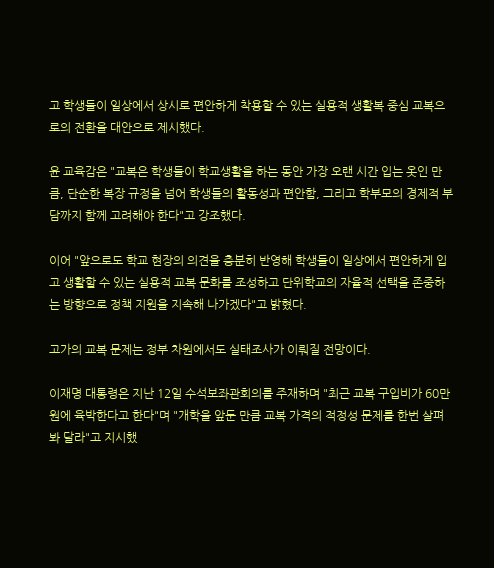고 학생들이 일상에서 상시로 편안하게 착용할 수 있는 실용적 생활복 중심 교복으로의 전환을 대안으로 제시했다.

윤 교육감은 "교복은 학생들이 학교생활을 하는 동안 가장 오랜 시간 입는 옷인 만큼, 단순한 복장 규정을 넘어 학생들의 활동성과 편안함, 그리고 학부모의 경제적 부담까지 함께 고려해야 한다"고 강조했다.

이어 "앞으로도 학교 현장의 의견을 충분히 반영해 학생들이 일상에서 편안하게 입고 생활할 수 있는 실용적 교복 문화를 조성하고 단위학교의 자율적 선택을 존중하는 방향으로 정책 지원을 지속해 나가겠다"고 밝혔다.

고가의 교복 문제는 정부 차원에서도 실태조사가 이뤄질 전망이다.

이재명 대통령은 지난 12일 수석보좌관회의를 주재하며 "최근 교복 구입비가 60만 원에 육박한다고 한다"며 "개학을 앞둔 만큼 교복 가격의 적정성 문제를 한번 살펴봐 달라"고 지시했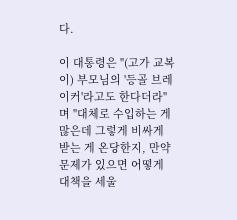다.

이 대통령은 "(고가 교복이) 부모님의 '등골 브레이커'라고도 한다더라"며 "대체로 수입하는 게 많은데 그렇게 비싸게 받는 게 온당한지, 만약 문제가 있으면 어떻게 대책을 세울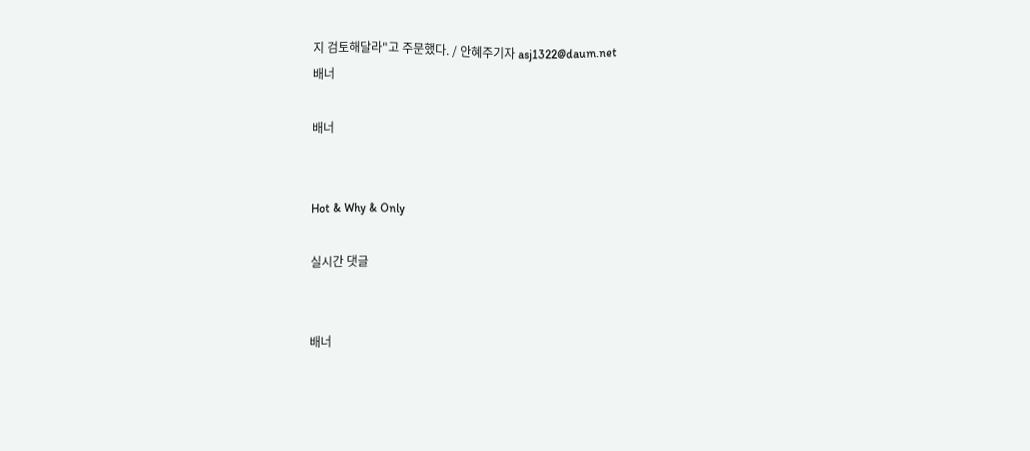지 검토해달라"고 주문했다. / 안혜주기자 asj1322@daum.net
배너

배너


Hot & Why & Only

실시간 댓글


배너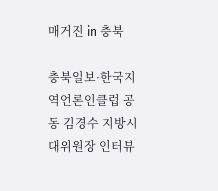매거진 in 충북

충북일보·한국지역언론인클럽 공동 김경수 지방시대위원장 인터뷰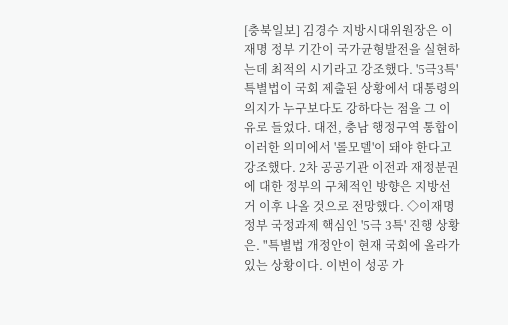[충북일보] 김경수 지방시대위원장은 이재명 정부 기간이 국가균형발전을 실현하는데 최적의 시기라고 강조했다. '5극3특' 특별법이 국회 제출된 상황에서 대통령의 의지가 누구보다도 강하다는 점을 그 이유로 들었다. 대전, 충남 행정구역 통합이 이러한 의미에서 '롤모델'이 돼야 한다고 강조했다. 2차 공공기관 이전과 재정분권에 대한 정부의 구체적인 방향은 지방선거 이후 나올 것으로 전망했다. ◇이재명 정부 국정과제 핵심인 '5극 3특' 진행 상황은. "특별법 개정안이 현재 국회에 올라가 있는 상황이다. 이번이 성공 가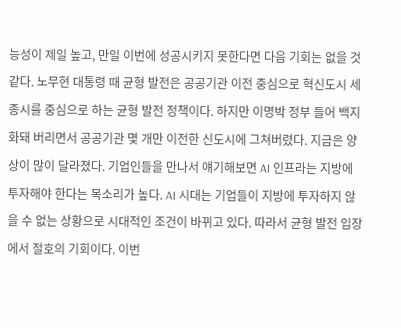능성이 제일 높고, 만일 이번에 성공시키지 못한다면 다음 기회는 없을 것 같다. 노무현 대통령 때 균형 발전은 공공기관 이전 중심으로 혁신도시 세종시를 중심으로 하는 균형 발전 정책이다. 하지만 이명박 정부 들어 백지화돼 버리면서 공공기관 몇 개만 이전한 신도시에 그쳐버렸다. 지금은 양상이 많이 달라졌다. 기업인들을 만나서 얘기해보면 AI 인프라는 지방에 투자해야 한다는 목소리가 높다. AI 시대는 기업들이 지방에 투자하지 않을 수 없는 상황으로 시대적인 조건이 바뀌고 있다. 따라서 균형 발전 입장에서 절호의 기회이다. 이번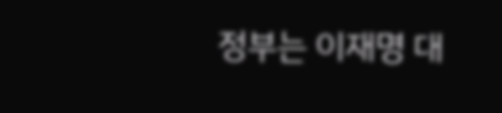정부는 이재명 대